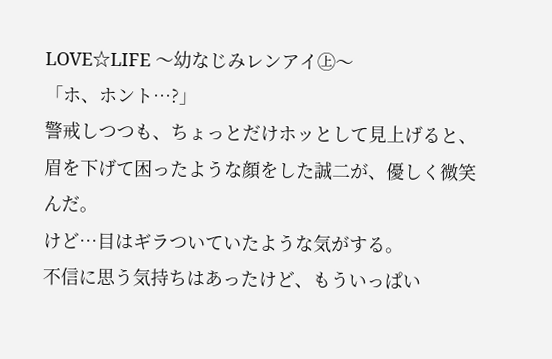LOVE☆LIFE 〜幼なじみレンアイ㊤〜
「ホ、ホント…?」
警戒しつつも、ちょっとだけホッとして見上げると、眉を下げて困ったような顔をした誠二が、優しく微笑んだ。
けど…目はギラついていたような気がする。
不信に思う気持ちはあったけど、もういっぱい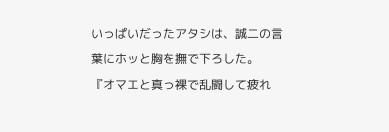いっぱいだったアタシは、誠二の言葉にホッと胸を撫で下ろした。
『オマエと真っ裸で乱闘して疲れ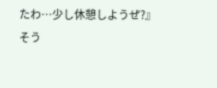たわ…少し休憩しようぜ?』
そう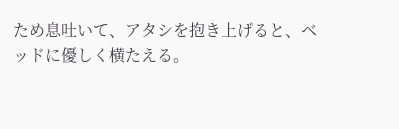ため息吐いて、アタシを抱き上げると、ベッドに優しく横たえる。